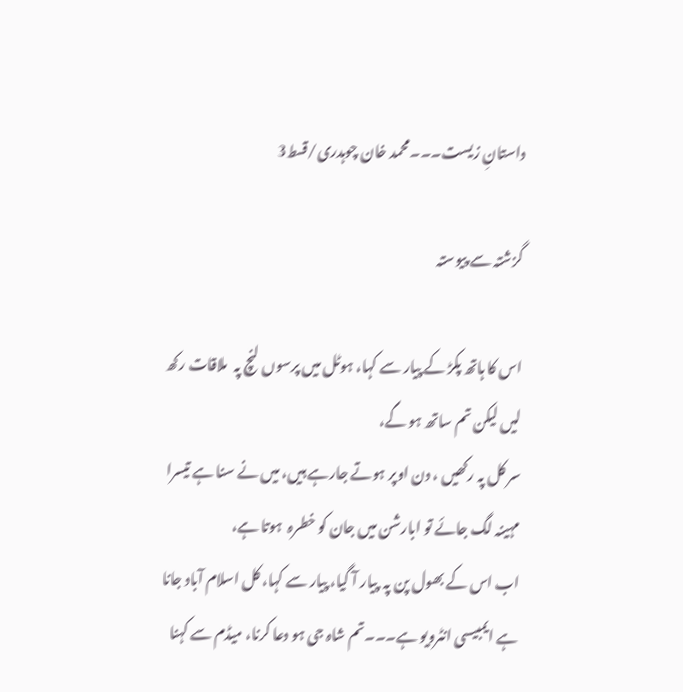داستانِ زیست۔۔۔محمد خان چوہدری/قسط3

گزشتہ سے پیوستہ

اس کا ہاتھ پکڑ کے پیار سے کہا، ہوٹل میں پرسوں لنچ پہ  ملاقات رکھ لیں لیکن تم ساتھ ہو گے،
سر کل پہ رکھیں ، دن اوپر ہوتے جارہے ہیں، میں نے سنا ہے تیسرا مہینہ لگ جائے تو ابارشن میں جان کو خطرہ  ہوتا ہے،
اب اس کے بھول پن پہ  پیار آ گیا، پیار سے کہا، کل اسلام آباد جانا ہے ایمبیسی انٹرویو ہے۔۔۔تم شاہ جی ہو دعا کرنا، میڈم سے کہنا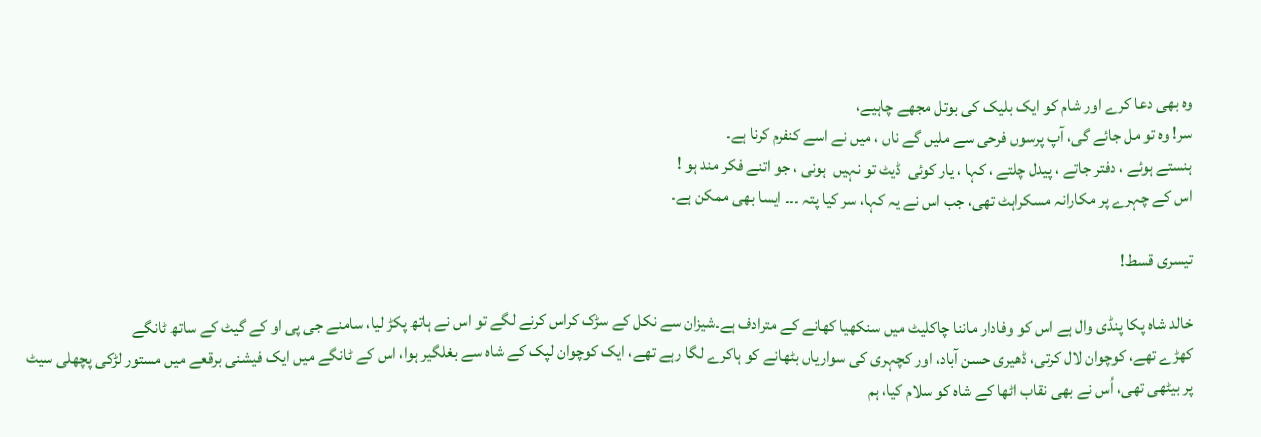وہ بھی دعا کرے اور شام کو ایک بلیک کی بوتل مجھے چاہیے،
سر! وہ تو مل جائے گی، آپ پرسوں فرحی سے ملیں گے ناں ، میں نے اسے کنفرم کرنا ہے۔
ہنستے ہوئے ، دفتر جاتے ، پیدل چلتے ، کہا ، یار کوئی  ڈیٹ تو نہیں  ہونی ، جو اتنے فکر مند ہو !
اس کے چہرے پر مکارانہ مسکراہٹ تھی، جب اس نے یہ کہا، سر کیا پتہ ۔۔۔ ایسا بھی ممکن ہے۔

تیسری قسط!

خالد شاہ پکا پنڈی وال ہے اس کو وفادار ماننا چاکلیٹ میں سنکھیا کھانے کے مترادف ہے۔شیزان سے نکل کے سڑک کراس کرنے لگے تو اس نے ہاتھ پکڑ لیا، سامنے جی پی او کے گیٹ کے ساتھ ٹانگے
کھڑے تھے، کوچوان لال کرتی، ڈھیری حسن آباد، اور کچہری کی سواریاں بٹھانے کو ہاکرے لگا رہے تھے، ایک کوچوان لپک کے شاہ سے بغلگیر ہوا، اس کے ٹانگے میں ایک فیشنی برقعے میں مستور لڑکی پچھلی سیٹ پر بیٹھی تھی، اُس نے بھی نقاب اٹھا کے شاہ کو سلام کیا، ہم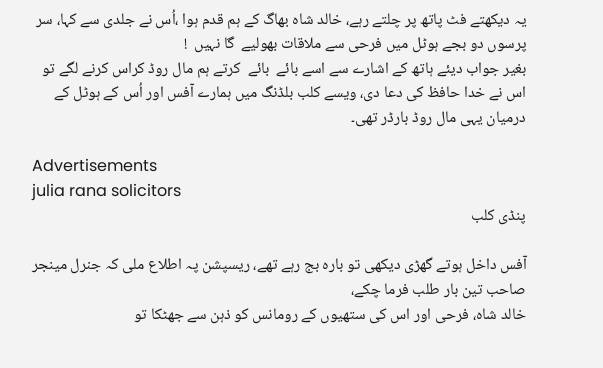یہ دیکھتے فٹ پاتھ پر چلتے رہے، خالد شاہ بھاگ کے ہم قدم ہوا ،اُس نے جلدی سے کہا، سر پرسوں دو بجے ہوٹل میں فرحی سے ملاقات بھولیے  گا نہیں  !
بغیر جواب دیئے ہاتھ کے اشارے سے اسے بائے  بائے  کرتے ہم مال روڈ کراس کرنے لگے تو اس نے خدا حافظ کی دعا دی، ویسے کلب بلڈنگ میں ہمارے آفس اور اُس کے ہوٹل کے درمیان یہی مال روڈ بارڈر تھی۔

Advertisements
julia rana solicitors
پنڈی کلب

آفس داخل ہوتے گھڑی دیکھی تو بارہ بج رہے تھے، ریسپشن پہ اطلاع ملی کہ جنرل مینجر صاحب تین بار طلب فرما چکے،
خالد شاہ، فرحی اور اس کی ستھیوں کے رومانس کو ذہن سے جھٹکا تو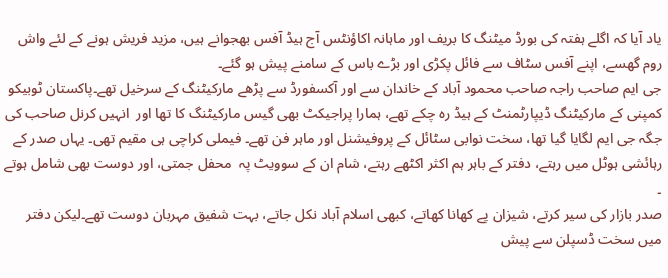یاد آیا کہ اگلے ہفتہ کی بورڈ میٹنگ کا بریف اور ماہانہ اکاؤنٹس آج ہیڈ آفس بھجوانے ہیں، مزید فریش ہونے کے لئے واش روم گھسے، اپنے آفس سٹاف سے فائل پکڑی اور بڑے باس کے سامنے پیش ہو گئے۔
جی ایم صاحب راجہ صاحب محمود آباد کے خاندان سے اور آکسفورڈ سے پڑھے مارکیٹنگ کے سرخیل تھے۔پاکستان ٹوبیکو کمپنی کے مارکیٹنگ ڈیپارٹمنٹ کے ہیڈ رہ چکے تھے، ہمارا پراجیکٹ بھی گیس مارکیٹنگ کا تھا اور  انہیں کرنل صاحب کی جگہ جی ایم لگایا گیا تھا، سخت نوابی سٹائل کے پروفیشنل اور ماہر فن تھے۔ فیملی کراچی ہی مقیم تھی۔ یہاں صدر کے رہائشی ہوٹل میں رہتے، دفتر کے باہر ہم اکثر اکٹھے رہتے، شام ان کے سوویٹ پہ  محفل جمتی، اور دوست بھی شامل ہوتے ۔
صدر بازار کی سیر کرتے، شیزان پے کھانا کھاتے، کبھی اسلام آباد نکل جاتے، بہت شفیق مہربان دوست تھے۔لیکن دفتر میں سخت ڈسپلن سے پیش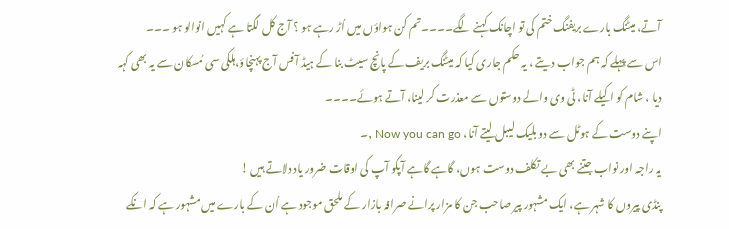آتے، میٹنگ بارے بریفنگ ختم کی تو اچانک کہنے لگے۔۔۔۔تم کن ہواؤں میں اُڑ رہے ہو ؟ آج کل لگتا ہے کہیں انوالو ہو ۔۔۔
اس سے پہلے کہ ہم جواب دیتے ، یہ حکم جاری کیا کہ میٹنگ بریف کے پانچ سیٹ بنا کے ہیڈ آفس آج پہنچاؤ،ہلکی سی مُسکان سے یہ بھی کہہ دیا ، شام کو اکیلے آنا، ٹی وی والے دوستوں سے معذرت کر لینا، آتے ہوئے۔۔۔۔
اپنے دوست کے ہوٹل سے دو بلیک لیبل لیتے آنا، Now you can go ,۔
یہ راجہ اور نواب جتنے بھی بے تکلف دوست ہوں، گاہے گاہے آپکو آپ کی اوقات ضرور یاد دلاتے ہیں !
پنڈی پیروں کا شہر ہے، ایک مشہور پیر صاحب جن کا مزار پرانے صرافہ بازار کے ملحق موجود ہے اُن کے بارے میں مشہور ہے کہ انکے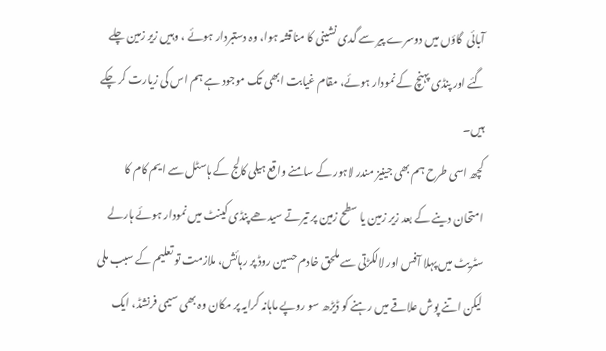آبائی  گاؤں میں دوسرے پیر سے گدی نشینی کا مناقشہ ہوا، وہ دستبردار ہوئے ، وہیں زیر زمین چلے گئے اور پنڈی پہنچ کے نمودار ہوئے، مقام غیابت ابھی تک موجود ہے ہم اس کی زیارت کر چکے ہیں۔
کچھ اسی طرح ہم بھی جینیز مندر لاہور کے سامنے واقع ہیلی کالج کے ہاسٹل سے ایم کام کا امتحان دینے کے بعد زیر زمین یا سطح زمین پر تیرتے سیدھے پنڈی کینٹ میں نمودار ہوئے ہارلے سٹریٹ میں پہلا آفس اور لالکڑتی سے ملحق خادم حسین روڈ پر رہائش، ملازمت تو تعلیم کے سبب ملی لیکن اتنے پوش علاقے میں رہنے کو ڈیڑھ سو روپے ماہانہ کرایہ پر مکان وہ بھی سیمی فرنشڈ، ایک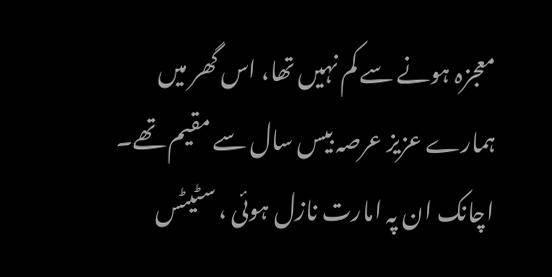معجزہ ہونے سے کم نہیں تھا، اس گھر میں ہمارے عزیز عرصہ بیس سال سے مقیم تھے۔
اچانک ان پہ امارت نازل ہوئی ، سٹیٹس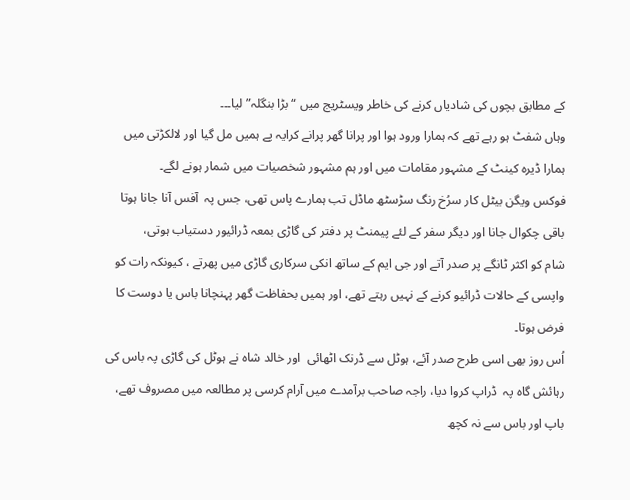کے مطابق بچوں کی شادیاں کرنے کی خاطر ویسٹریج میں “بڑا بنگلہ” لیا۔۔۔
وہاں شفٹ ہو رہے تھے کہ ہمارا ورود ہوا اور پرانا گھر پرانے کرایہ پے ہمیں مل گیا اور لالکڑتی میں ہمارا ڈیرہ کینٹ کے مشہور مقامات میں اور ہم مشہور شخصیات میں شمار ہونے لگے۔
فوکس ویگن بیٹل کار سرُخ رنگ سڑسٹھ ماڈل تب ہمارے پاس تھی، جس پہ  آفس آنا جانا ہوتا باقی چکوال جانا اور دیگر سفر کے لئے پیمنٹ پر دفتر کی گاڑی بمعہ ڈرائیور دستیاب ہوتی،
شام کو اکثر ٹانگے پر صدر آتے اور جی ایم کے ساتھ انکی سرکاری گاڑی میں پھرتے ، کیونکہ رات کو واپسی کے حالات ڈرائیو کرنے کے نہیں رہتے تھے، اور ہمیں بحفاظت گھر پہنچانا باس یا دوست کا فرض ہوتا۔
اُس روز بھی اسی طرح صدر آئے، ہوٹل سے ڈرنک اٹھائی  اور خالد شاہ نے ہوٹل کی گاڑی پہ باس کی رہائش گاہ پہ  ڈراپ کروا دیا، راجہ صاحب برآمدے میں آرام کرسی پر مطالعہ میں مصروف تھے،
باپ اور باس سے نہ کچھ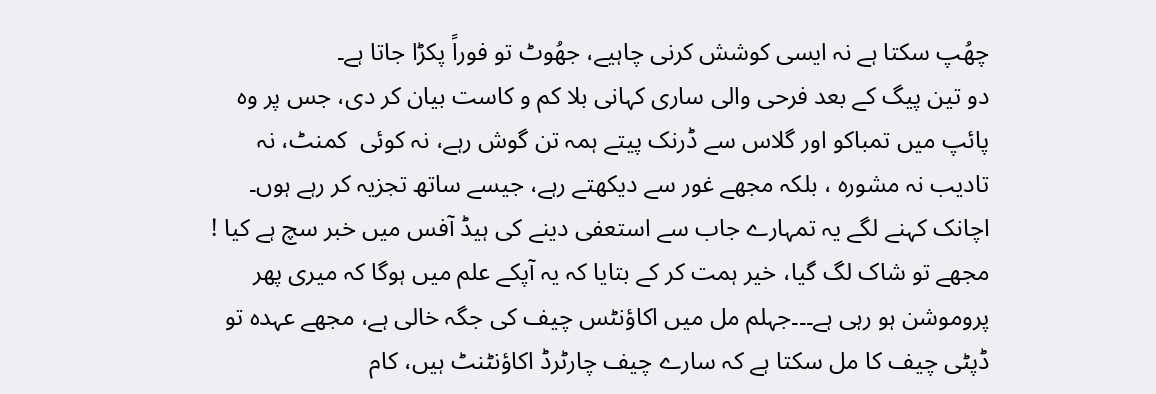چھُپ سکتا ہے نہ ایسی کوشش کرنی چاہیے، جھُوٹ تو فوراً پکڑا جاتا ہے۔
دو تین پیگ کے بعد فرحی والی ساری کہانی بلا کم و کاست بیان کر دی، جس پر وہ پائپ میں تمباکو اور گلاس سے ڈرنک پیتے ہمہ تن گوش رہے، نہ کوئی  کمنٹ، نہ تادیب نہ مشورہ ، بلکہ مجھے غور سے دیکھتے رہے، جیسے ساتھ تجزیہ کر رہے ہوں۔
اچانک کہنے لگے یہ تمہارے جاب سے استعفی دینے کی ہیڈ آفس میں خبر سچ ہے کیا !
مجھے تو شاک لگ گیا، خیر ہمت کر کے بتایا کہ یہ آپکے علم میں ہوگا کہ میری پھر پروموشن ہو رہی ہے۔۔۔جہلم مل میں اکاؤنٹس چیف کی جگہ خالی ہے، مجھے عہدہ تو ڈپٹی چیف کا مل سکتا ہے کہ سارے چیف چارٹرڈ اکاؤنٹنٹ ہیں، کام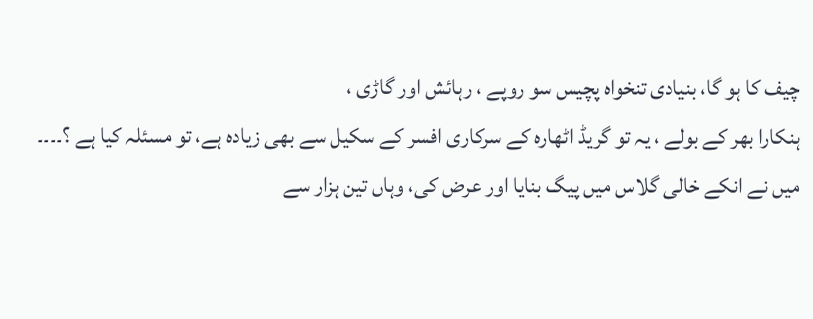چیف کا ہو گا، بنیادی تنخواہ پچیس سو روپے ، رہائش اور گاڑی ،
ہنکارا بھر کے بولے ، یہ تو گریڈ اٹھارہ کے سرکاری افسر کے سکیل سے بھی زیادہ ہے، تو مسئلہ کیا ہے ؟۔۔۔۔
میں نے انکے خالی گلاس میں پیگ بنایا اور عرض کی، وہاں تین ہزار سے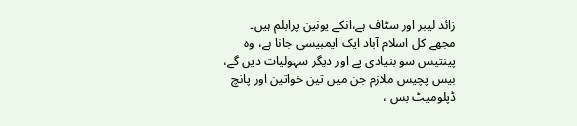زائد لیبر اور سٹاف ہے،انکے یونین پرابلم ہیں۔
مجھے کل اسلام آباد ایک ایمبیسی جانا ہے، وہ پینتیس سو بنیادی پے اور دیگر سہولیات دیں گے، بیس پچیس ملازم جن میں تین خواتین اور پانچ ڈپلومیٹ بس ،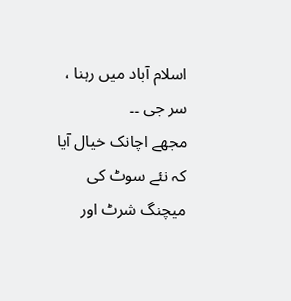اسلام آباد میں رہنا ، سر جی ۔۔
مجھے اچانک خیال آیا کہ نئے سوٹ کی میچنگ شرٹ اور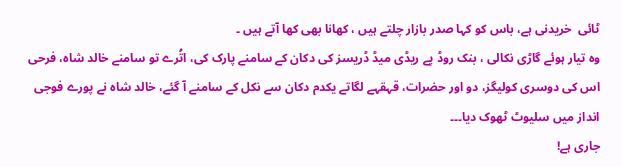ٹائی  خریدنی ہے، باس کو کہا صدر بازار چلتے ہیں ، کھانا بھی کھا آتے ہیں ۔
وہ تیار ہوئے گاڑی نکالی ، بنک روڈ پے ریڈی میڈ ڈریسز کی دکان کے سامنے پارک کی، اتُرے تو سامنے خالد شاہ، فرحی اس کی دوسری کولیگز، دو اور حضرات، قہقہے لگاتے یکدم دکان سے نکل کے سامنے آ گئے، خالد شاہ نے پورے فوجی انداز میں سلیوٹ ٹھوک دیا۔۔۔
جاری ہے!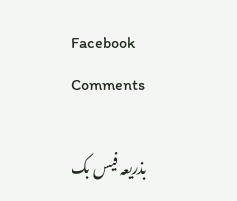Facebook Comments

بذریعہ فیس بک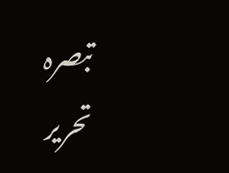تبصرہ تحریر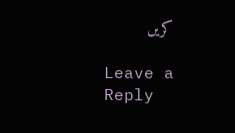کریں

Leave a Reply